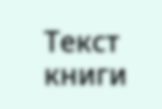Текст книги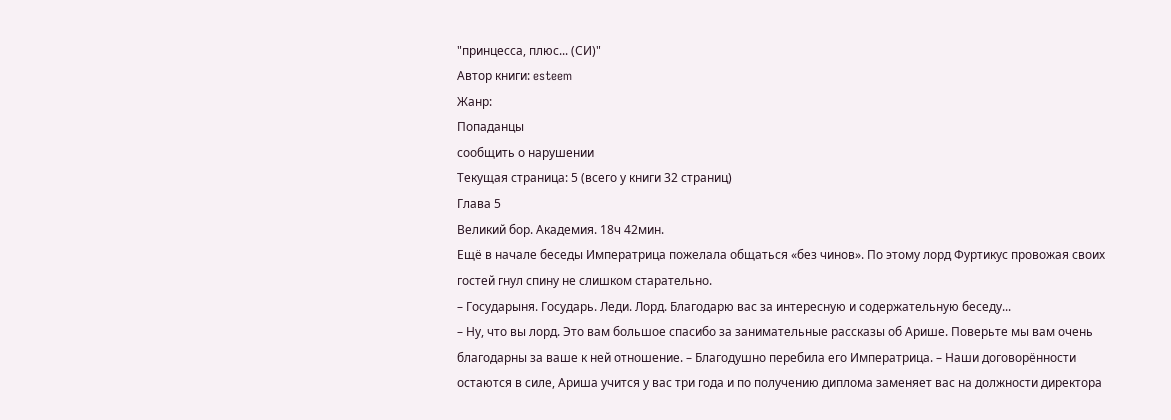"принцесса, плюс... (СИ)"
Автор книги: esteem
Жанр:
Попаданцы
сообщить о нарушении
Текущая страница: 5 (всего у книги 32 страниц)
Глава 5
Великий бор. Академия. 18ч 42мин.
Ещё в начале беседы Императрица пожелала общаться «без чинов». По этому лорд Фуртикус провожая своих гостей гнул спину не слишком старательно.
– Государыня. Государь. Леди. Лорд. Благодарю вас за интересную и содержательную беседу...
– Ну, что вы лорд. Это вам большое спасибо за занимательные рассказы об Арише. Поверьте мы вам очень благодарны за ваше к ней отношение. – Благодушно перебила его Императрица. – Наши договорённости остаются в силе, Ариша учится у вас три года и по получению диплома заменяет вас на должности директора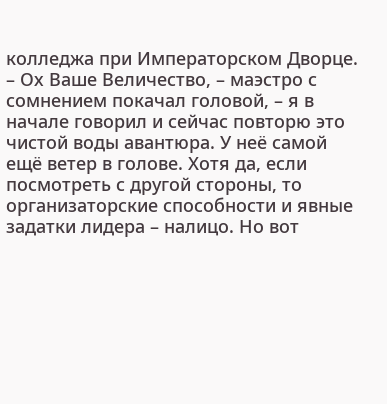колледжа при Императорском Дворце.
– Ох Ваше Величество, – маэстро с сомнением покачал головой, – я в начале говорил и сейчас повторю это чистой воды авантюра. У неё самой ещё ветер в голове. Хотя да, если посмотреть с другой стороны, то организаторские способности и явные задатки лидера – налицо. Но вот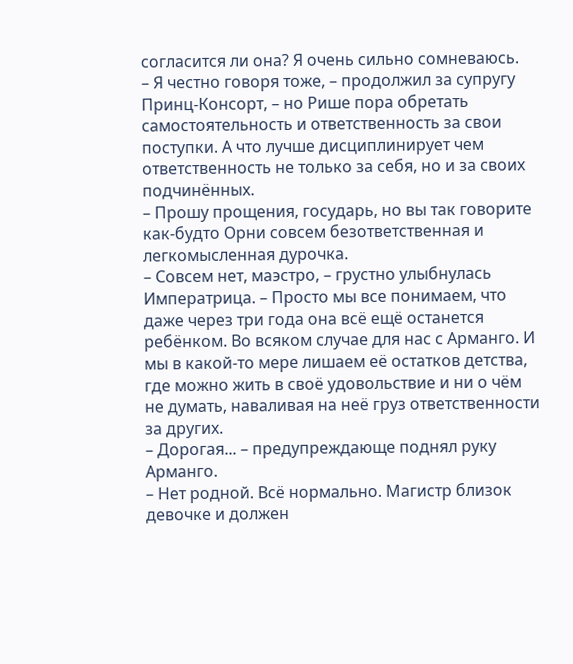согласится ли она? Я очень сильно сомневаюсь.
– Я честно говоря тоже, – продолжил за супругу Принц-Консорт, – но Рише пора обретать самостоятельность и ответственность за свои поступки. А что лучше дисциплинирует чем ответственность не только за себя, но и за своих подчинённых.
– Прошу прощения, государь, но вы так говорите как-будто Орни совсем безответственная и легкомысленная дурочка.
– Совсем нет, маэстро, – грустно улыбнулась Императрица. – Просто мы все понимаем, что даже через три года она всё ещё останется ребёнком. Во всяком случае для нас с Арманго. И мы в какой-то мере лишаем её остатков детства, где можно жить в своё удовольствие и ни о чём не думать, наваливая на неё груз ответственности за других.
– Дорогая... – предупреждающе поднял руку Арманго.
– Нет родной. Всё нормально. Магистр близок девочке и должен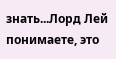знать...Лорд Лей понимаете, это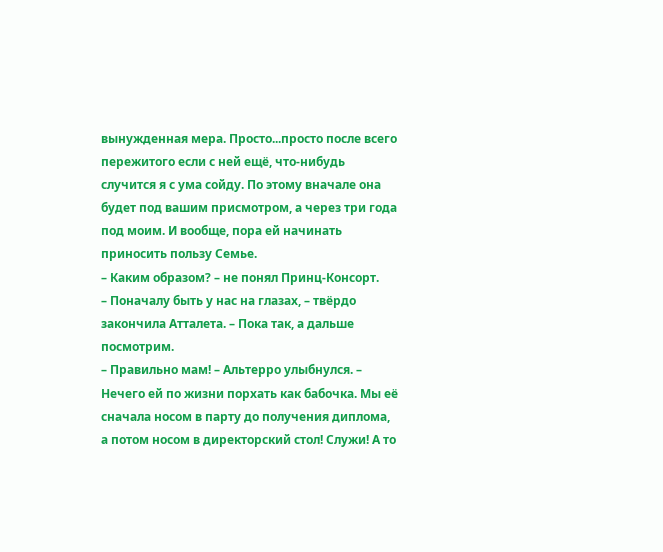вынужденная мера. Просто...просто после всего пережитого если с ней ещё, что-нибудь случится я с ума сойду. По этому вначале она будет под вашим присмотром, а через три года под моим. И вообще, пора ей начинать приносить пользу Семье.
– Каким образом? – не понял Принц-Консорт.
– Поначалу быть у нас на глазах, – твёрдо закончила Атталета. – Пока так, а дальше посмотрим.
– Правильно мам! – Альтерро улыбнулся. – Нечего ей по жизни порхать как бабочка. Мы её сначала носом в парту до получения диплома, а потом носом в директорский стол! Служи! А то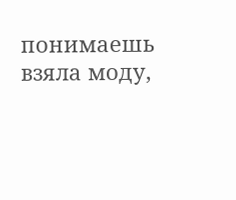понимаешь взяла моду,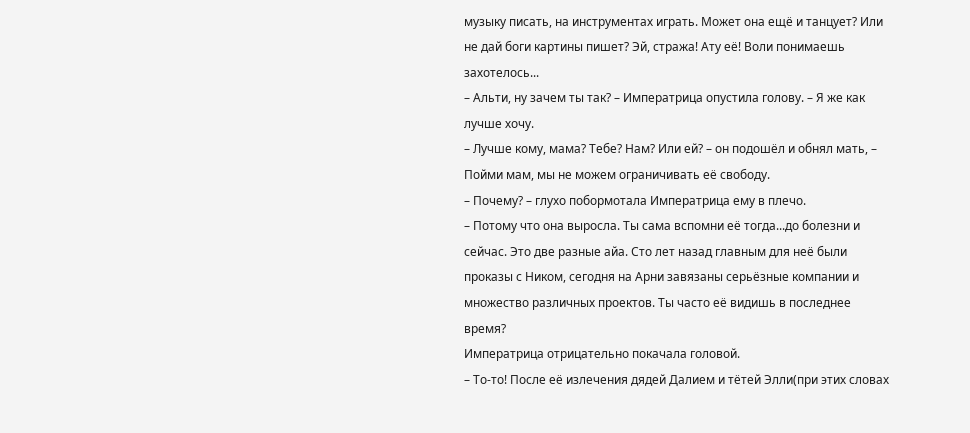музыку писать, на инструментах играть. Может она ещё и танцует? Или не дай боги картины пишет? Эй, стража! Ату её! Воли понимаешь захотелось...
– Альти, ну зачем ты так? – Императрица опустила голову. – Я же как лучше хочу.
– Лучше кому, мама? Тебе? Нам? Или ей? – он подошёл и обнял мать, – Пойми мам, мы не можем ограничивать её свободу.
– Почему? – глухо побормотала Императрица ему в плечо.
– Потому что она выросла. Ты сама вспомни её тогда...до болезни и сейчас. Это две разные айа. Сто лет назад главным для неё были проказы с Ником, сегодня на Арни завязаны серьёзные компании и множество различных проектов. Ты часто её видишь в последнее время?
Императрица отрицательно покачала головой.
– То-то! После её излечения дядей Далием и тётей Элли(при этих словах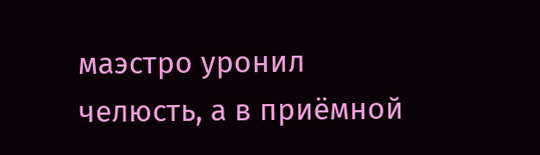маэстро уронил челюсть, а в приёмной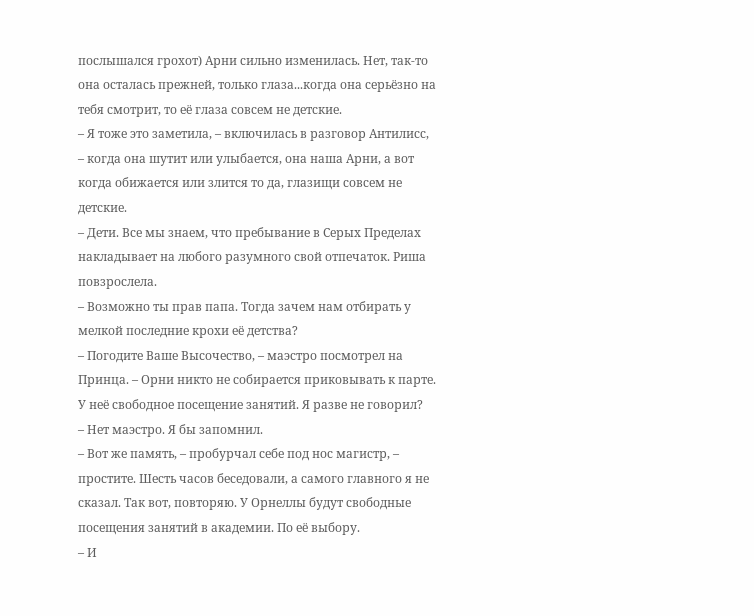послышался грохот) Арни сильно изменилась. Нет, так-то она осталась прежней, только глаза...когда она серьёзно на тебя смотрит, то её глаза совсем не детские.
– Я тоже это заметила, – включилась в разговор Антилисс, – когда она шутит или улыбается, она наша Арни, а вот когда обижается или злится то да, глазищи совсем не детские.
– Дети. Все мы знаем, что пребывание в Серых Пределах накладывает на любого разумного свой отпечаток. Риша повзрослела.
– Возможно ты прав папа. Тогда зачем нам отбирать у мелкой последние крохи её детства?
– Погодите Ваше Высочество, – маэстро посмотрел на Принца. – Орни никто не собирается приковывать к парте. У неё свободное посещение занятий. Я разве не говорил?
– Нет маэстро. Я бы запомнил.
– Вот же память, – пробурчал себе под нос магистр, – простите. Шесть часов беседовали, а самого главного я не сказал. Так вот, повторяю. У Орнеллы будут свободные посещения занятий в академии. По её выбору.
– И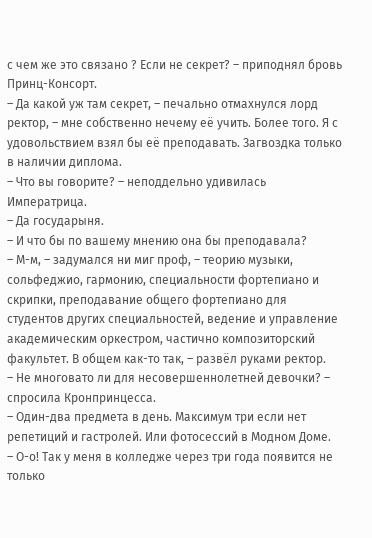с чем же это связано ? Если не секрет? – приподнял бровь Принц-Консорт.
– Да какой уж там секрет, – печально отмахнулся лорд ректор, – мне собственно нечему её учить. Более того. Я с удовольствием взял бы её преподавать. Загвоздка только в наличии диплома.
– Что вы говорите? – неподдельно удивилась Императрица.
– Да государыня.
– И что бы по вашему мнению она бы преподавала?
– М-м, – задумался ни миг проф, – теорию музыки, сольфеджио, гармонию, специальности фортепиано и скрипки, преподавание общего фортепиано для студентов других специальностей, ведение и управление академическим оркестром, частично композиторский факультет. В общем как-то так, – развёл руками ректор.
– Не многовато ли для несовершеннолетней девочки? – спросила Кронпринцесса.
– Один-два предмета в день. Максимум три если нет репетиций и гастролей. Или фотосессий в Модном Доме.
– О-о! Так у меня в колледже через три года появится не только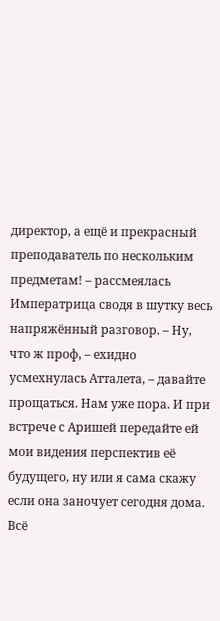директор, а ещё и прекрасный преподаватель по нескольким предметам! – рассмеялась Императрица сводя в шутку весь напряжённый разговор. – Ну, что ж проф, – ехидно усмехнулась Атталета, – давайте прощаться. Нам уже пора. И при встрече с Аришей передайте ей мои видения перспектив её будущего, ну или я сама скажу если она заночует сегодня дома. Всё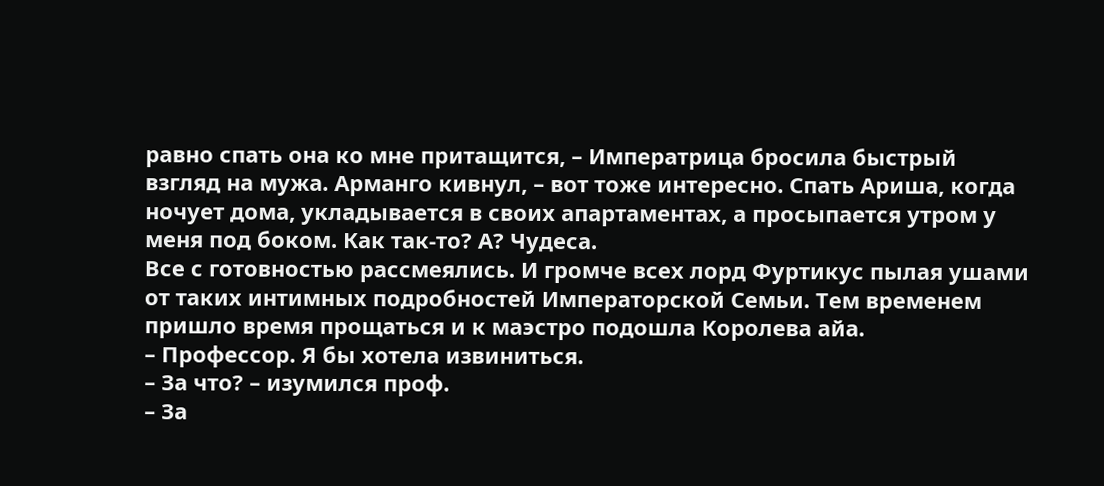равно спать она ко мне притащится, – Императрица бросила быстрый взгляд на мужа. Арманго кивнул, – вот тоже интересно. Спать Ариша, когда ночует дома, укладывается в своих апартаментах, а просыпается утром у меня под боком. Как так-то? А? Чудеса.
Все с готовностью рассмеялись. И громче всех лорд Фуртикус пылая ушами от таких интимных подробностей Императорской Семьи. Тем временем пришло время прощаться и к маэстро подошла Королева айа.
– Профессор. Я бы хотела извиниться.
– За что? – изумился проф.
– За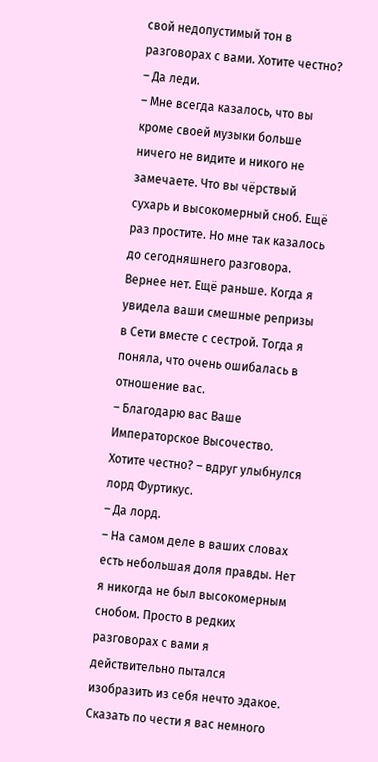свой недопустимый тон в разговорах с вами. Хотите честно?
– Да леди.
– Мне всегда казалось, что вы кроме своей музыки больше ничего не видите и никого не замечаете. Что вы чёрствый сухарь и высокомерный сноб. Ещё раз простите. Но мне так казалось до сегодняшнего разговора. Вернее нет. Ещё раньше. Когда я увидела ваши смешные репризы в Сети вместе с сестрой. Тогда я поняла, что очень ошибалась в отношение вас.
– Благодарю вас Ваше Императорское Высочество. Хотите честно? – вдруг улыбнулся лорд Фуртикус.
– Да лорд.
– На самом деле в ваших словах есть небольшая доля правды. Нет я никогда не был высокомерным снобом. Просто в редких разговорах с вами я действительно пытался изобразить из себя нечто эдакое. Сказать по чести я вас немного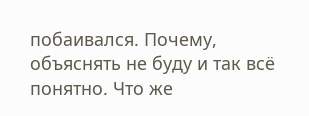побаивался. Почему, объяснять не буду и так всё понятно. Что же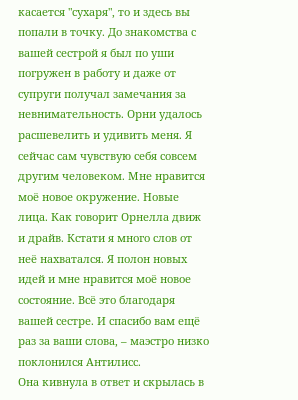касается "сухаря", то и здесь вы попали в точку. До знакомства с вашей сестрой я был по уши погружен в работу и даже от супруги получал замечания за невнимательность. Орни удалось расшевелить и удивить меня. Я сейчас сам чувствую себя совсем другим человеком. Мне нравится моё новое окружение. Новые лица. Как говорит Орнелла движ и драйв. Кстати я много слов от неё нахватался. Я полон новых идей и мне нравится моё новое состояние. Всё это благодаря вашей сестре. И спасибо вам ещё раз за ваши слова, – маэстро низко поклонился Антилисс.
Она кивнула в ответ и скрылась в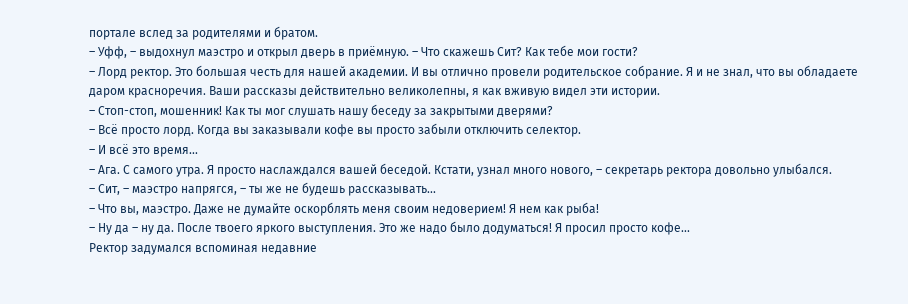портале вслед за родителями и братом.
– Уфф, – выдохнул маэстро и открыл дверь в приёмную. – Что скажешь Сит? Как тебе мои гости?
– Лорд ректор. Это большая честь для нашей академии. И вы отлично провели родительское собрание. Я и не знал, что вы обладаете даром красноречия. Ваши рассказы действительно великолепны, я как вживую видел эти истории.
– Стоп-стоп, мошенник! Как ты мог слушать нашу беседу за закрытыми дверями?
– Всё просто лорд. Когда вы заказывали кофе вы просто забыли отключить селектор.
– И всё это время...
– Ага. С самого утра. Я просто наслаждался вашей беседой. Кстати, узнал много нового, – секретарь ректора довольно улыбался.
– Сит, – маэстро напрягся, – ты же не будешь рассказывать...
– Что вы, маэстро. Даже не думайте оскорблять меня своим недоверием! Я нем как рыба!
– Ну да – ну да. После твоего яркого выступления. Это же надо было додуматься! Я просил просто кофе...
Ректор задумался вспоминая недавние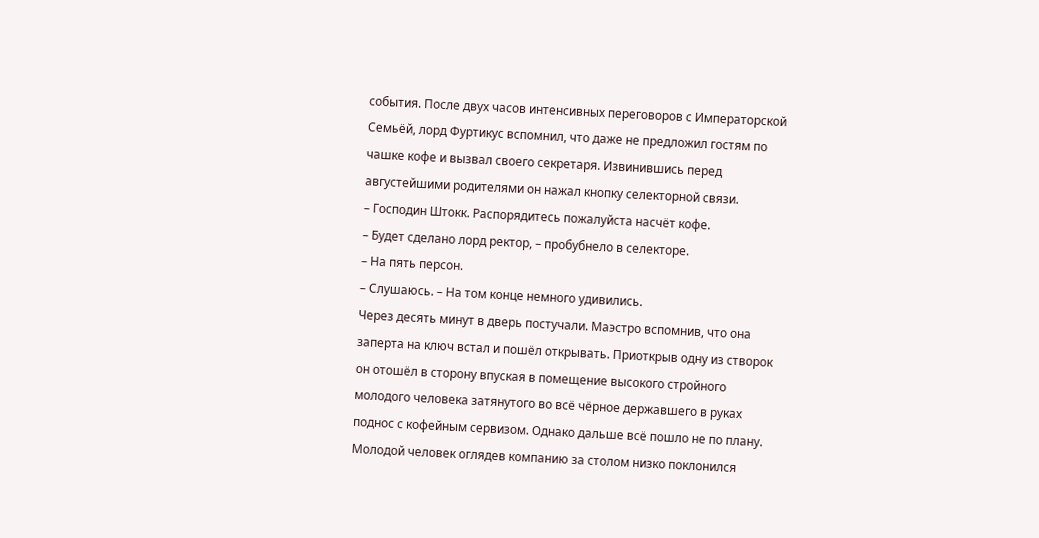события. После двух часов интенсивных переговоров с Императорской Семьёй, лорд Фуртикус вспомнил, что даже не предложил гостям по чашке кофе и вызвал своего секретаря. Извинившись перед августейшими родителями он нажал кнопку селекторной связи.
– Господин Штокк. Распорядитесь пожалуйста насчёт кофе.
– Будет сделано лорд ректор, – пробубнело в селекторе.
– На пять персон.
– Слушаюсь. – На том конце немного удивились.
Через десять минут в дверь постучали. Маэстро вспомнив, что она заперта на ключ встал и пошёл открывать. Приоткрыв одну из створок он отошёл в сторону впуская в помещение высокого стройного молодого человека затянутого во всё чёрное державшего в руках поднос с кофейным сервизом. Однако дальше всё пошло не по плану. Молодой человек оглядев компанию за столом низко поклонился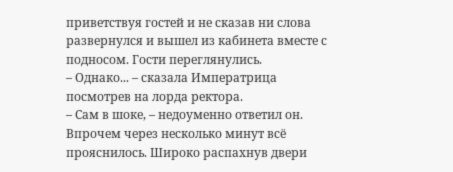приветствуя гостей и не сказав ни слова развернулся и вышел из кабинета вместе с подносом. Гости переглянулись.
– Однако... – сказала Императрица посмотрев на лорда ректора.
– Сам в шоке, – недоуменно ответил он.
Впрочем через несколько минут всё прояснилось. Широко распахнув двери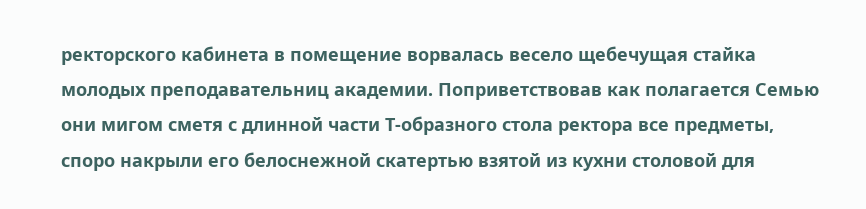ректорского кабинета в помещение ворвалась весело щебечущая стайка молодых преподавательниц академии. Поприветствовав как полагается Семью они мигом сметя с длинной части Т-образного стола ректора все предметы, споро накрыли его белоснежной скатертью взятой из кухни столовой для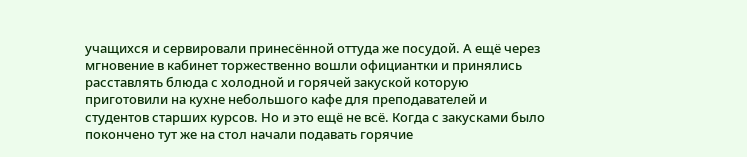учащихся и сервировали принесённой оттуда же посудой. А ещё через мгновение в кабинет торжественно вошли официантки и принялись расставлять блюда с холодной и горячей закуской которую приготовили на кухне небольшого кафе для преподавателей и студентов старших курсов. Но и это ещё не всё. Когда с закусками было покончено тут же на стол начали подавать горячие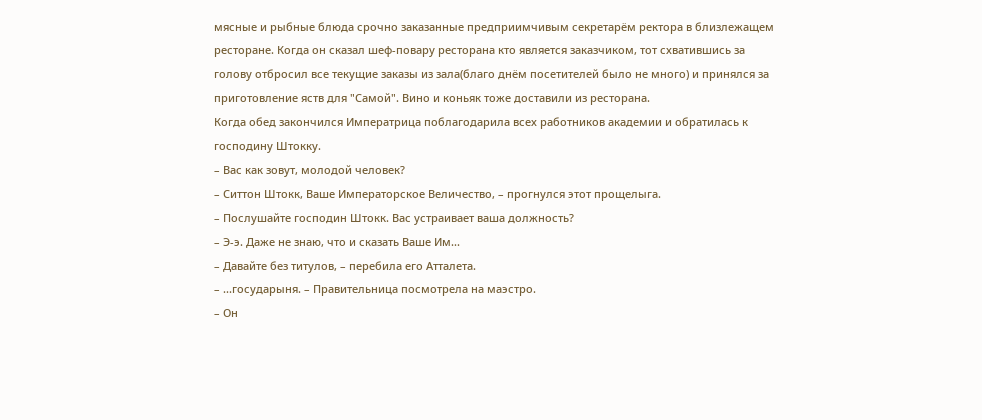мясные и рыбные блюда срочно заказанные предприимчивым секретарём ректора в близлежащем ресторане. Когда он сказал шеф-повару ресторана кто является заказчиком, тот схватившись за голову отбросил все текущие заказы из зала(благо днём посетителей было не много) и принялся за приготовление яств для "Самой". Вино и коньяк тоже доставили из ресторана.
Когда обед закончился Императрица поблагодарила всех работников академии и обратилась к господину Штокку.
– Вас как зовут, молодой человек?
– Ситтон Штокк, Ваше Императорское Величество, – прогнулся этот прощелыга.
– Послушайте господин Штокк. Вас устраивает ваша должность?
– Э-э. Даже не знаю, что и сказать Ваше Им...
– Давайте без титулов, – перебила его Атталета.
– ...государыня. – Правительница посмотрела на маэстро.
– Он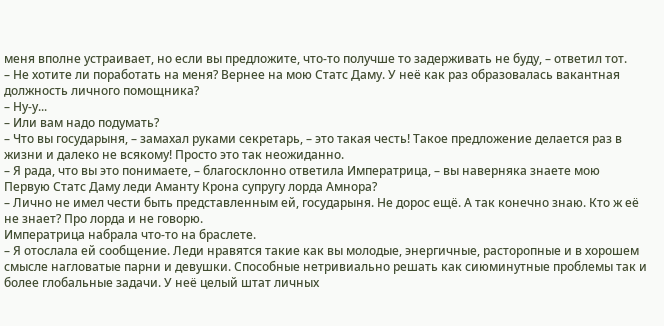меня вполне устраивает, но если вы предложите, что-то получше то задерживать не буду, – ответил тот.
– Не хотите ли поработать на меня? Вернее на мою Статс Даму. У неё как раз образовалась вакантная должность личного помощника?
– Ну-у...
– Или вам надо подумать?
– Что вы государыня, – замахал руками секретарь, – это такая честь! Такое предложение делается раз в жизни и далеко не всякому! Просто это так неожиданно.
– Я рада, что вы это понимаете, – благосклонно ответила Императрица, – вы наверняка знаете мою Первую Статс Даму леди Аманту Крона супругу лорда Амнора?
– Лично не имел чести быть представленным ей, государыня. Не дорос ещё. А так конечно знаю. Кто ж её не знает? Про лорда и не говорю.
Императрица набрала что-то на браслете.
– Я отослала ей сообщение. Леди нравятся такие как вы молодые, энергичные, расторопные и в хорошем смысле нагловатые парни и девушки. Способные нетривиально решать как сиюминутные проблемы так и более глобальные задачи. У неё целый штат личных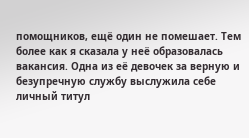помощников, ещё один не помешает. Тем более как я сказала у неё образовалась вакансия. Одна из её девочек за верную и безупречную службу выслужила себе личный титул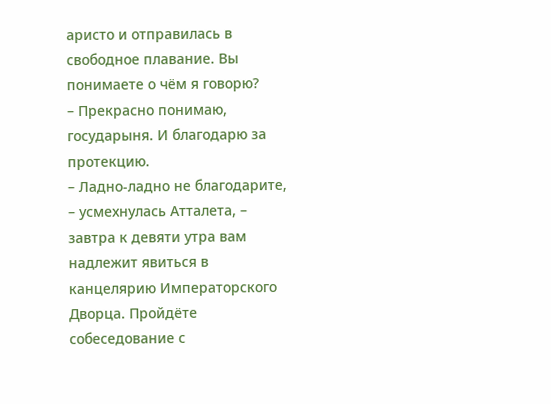аристо и отправилась в свободное плавание. Вы понимаете о чём я говорю?
– Прекрасно понимаю, государыня. И благодарю за протекцию.
– Ладно-ладно не благодарите, – усмехнулась Атталета, – завтра к девяти утра вам надлежит явиться в канцелярию Императорского Дворца. Пройдёте собеседование с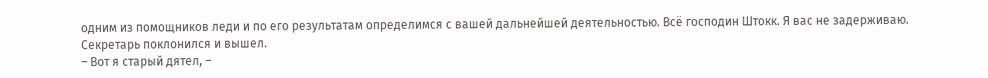одним из помощников леди и по его результатам определимся с вашей дальнейшей деятельностью. Всё господин Штокк. Я вас не задерживаю.
Секретарь поклонился и вышел.
– Вот я старый дятел, –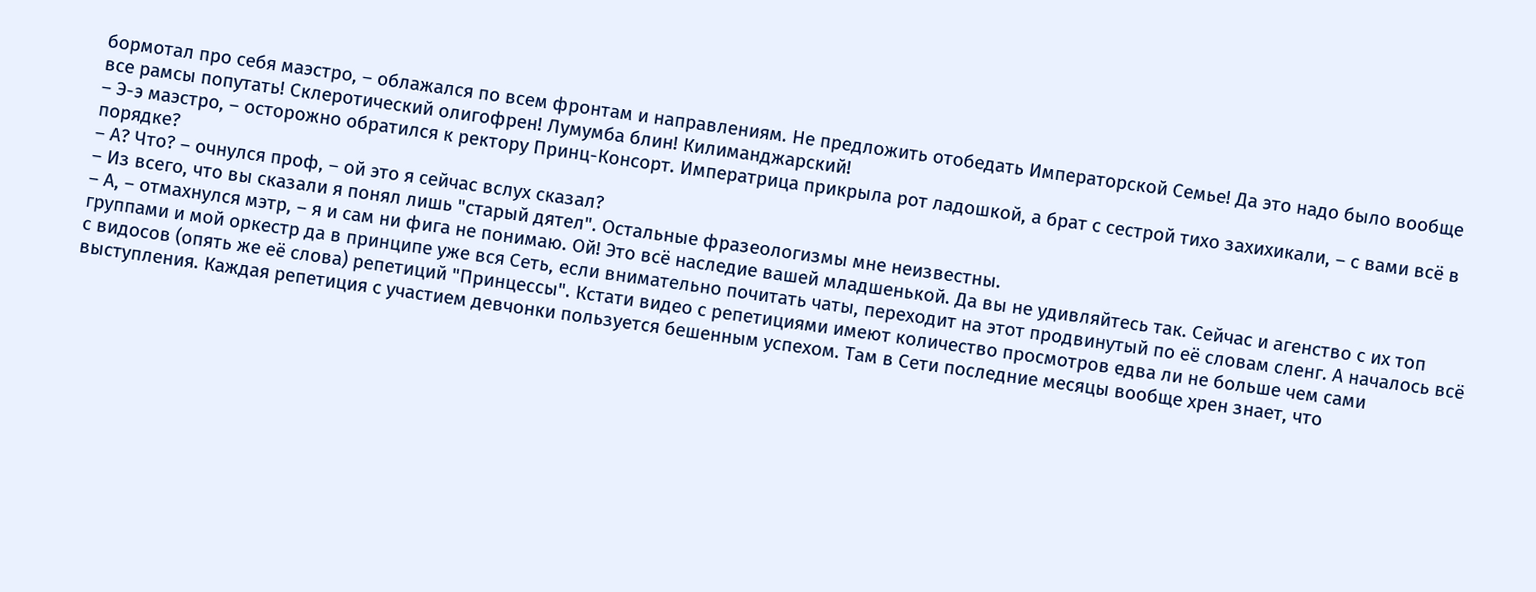бормотал про себя маэстро, – облажался по всем фронтам и направлениям. Не предложить отобедать Императорской Семье! Да это надо было вообще все рамсы попутать! Склеротический олигофрен! Лумумба блин! Килиманджарский!
– Э-э маэстро, – осторожно обратился к ректору Принц-Консорт. Императрица прикрыла рот ладошкой, а брат с сестрой тихо захихикали, – с вами всё в порядке?
– А? Что? – очнулся проф, – ой это я сейчас вслух сказал?
– Из всего, что вы сказали я понял лишь "старый дятел". Остальные фразеологизмы мне неизвестны.
– А, – отмахнулся мэтр, – я и сам ни фига не понимаю. Ой! Это всё наследие вашей младшенькой. Да вы не удивляйтесь так. Сейчас и агенство с их топ группами и мой оркестр да в принципе уже вся Сеть, если внимательно почитать чаты, переходит на этот продвинутый по её словам сленг. А началось всё с видосов (опять же её слова) репетиций "Принцессы". Кстати видео с репетициями имеют количество просмотров едва ли не больше чем сами выступления. Каждая репетиция с участием девчонки пользуется бешенным успехом. Там в Сети последние месяцы вообще хрен знает, что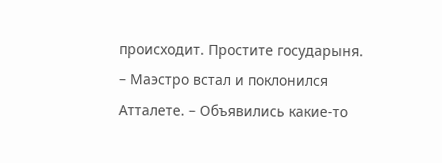происходит. Простите государыня. – Маэстро встал и поклонился Атталете. – Объявились какие-то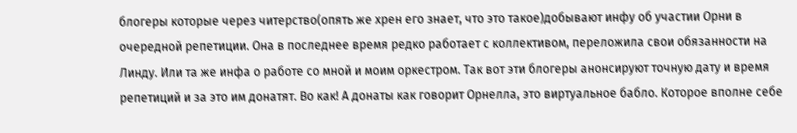блогеры которые через читерство(опять же хрен его знает, что это такое)добывают инфу об участии Орни в очередной репетиции. Она в последнее время редко работает с коллективом, переложила свои обязанности на Линду. Или та же инфа о работе со мной и моим оркестром. Так вот эти блогеры анонсируют точную дату и время репетиций и за это им донатят. Во как! А донаты как говорит Орнелла, это виртуальное бабло. Которое вполне себе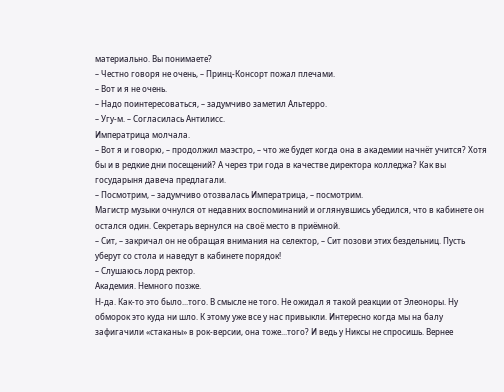материально. Вы понимаете?
– Честно говоря не очень, – Принц-Консорт пожал плечами.
– Вот и я не очень.
– Надо поинтересоваться, – задумчиво заметил Альтерро.
– Угу-м. – Согласилась Антилисс.
Императрица молчала.
– Вот я и говорю, – продолжил маэстро, – что же будет когда она в академии начнёт учится? Хотя бы и в редкие дни посещений? А через три года в качестве директора колледжа? Как вы государыня давеча предлагали.
– Посмотрим, – задумчиво отозвалась Императрица, – посмотрим.
Магистр музыки очнулся от недавних воспоминаний и оглянувшись убедился, что в кабинете он остался один. Секретарь вернулся на своё место в приёмной.
– Сит, – закричал он не обращая внимания на селектор, – Сит позови этих бездельниц. Пусть уберут со стола и наведут в кабинете порядок!
– Слушаюсь лорд ректор.
Академия. Немного позже.
Н-да. Как-то это было...того. В смысле не того. Не ожидал я такой реакции от Элеоноры. Ну обморок это куда ни шло. К этому уже все у нас привыкли. Интересно когда мы на балу зафигачили «стаканы» в рок-версии, она тоже...того? И ведь у Никсы не спросишь. Вернее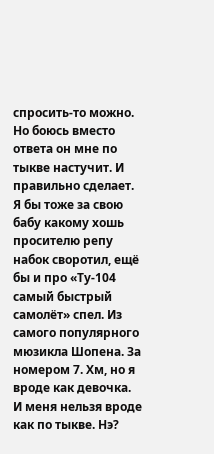спросить-то можно. Но боюсь вместо ответа он мне по тыкве настучит. И правильно сделает. Я бы тоже за свою бабу какому хошь просителю репу набок своротил, ещё бы и про «Ту-104 самый быстрый самолёт» спел. Из самого популярного мюзикла Шопена. За номером 7. Хм, но я вроде как девочка. И меня нельзя вроде как по тыкве. Нэ?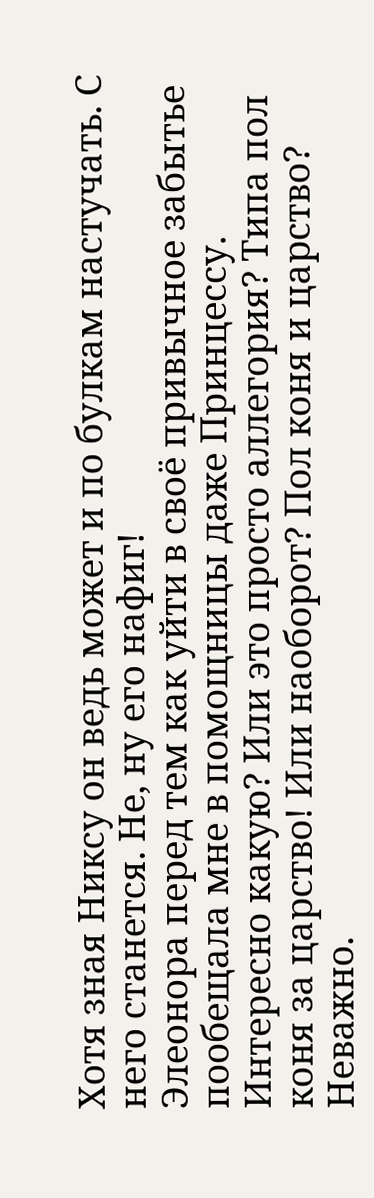Хотя зная Никсу он ведь может и по булкам настучать. С него станется. Не, ну его нафиг!
Элеонора перед тем как уйти в своё привычное забытье пообещала мне в помощницы даже Принцессу. Интересно какую? Или это просто аллегория? Типа пол коня за царство! Или наоборот? Пол коня и царство? Неважно.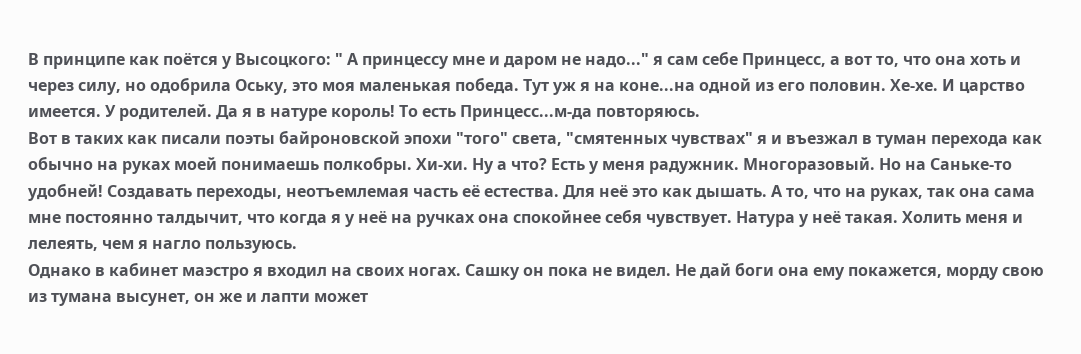В принципе как поётся у Высоцкого: " А принцессу мне и даром не надо..." я сам себе Принцесс, а вот то, что она хоть и через силу, но одобрила Оську, это моя маленькая победа. Тут уж я на коне...на одной из его половин. Хе-хе. И царство имеется. У родителей. Да я в натуре король! То есть Принцесс...м-да повторяюсь.
Вот в таких как писали поэты байроновской эпохи "того" света, "смятенных чувствах" я и въезжал в туман перехода как обычно на руках моей понимаешь полкобры. Хи-хи. Ну а что? Есть у меня радужник. Многоразовый. Но на Саньке-то удобней! Создавать переходы, неотъемлемая часть её естества. Для неё это как дышать. А то, что на руках, так она сама мне постоянно талдычит, что когда я у неё на ручках она спокойнее себя чувствует. Натура у неё такая. Холить меня и лелеять, чем я нагло пользуюсь.
Однако в кабинет маэстро я входил на своих ногах. Сашку он пока не видел. Не дай боги она ему покажется, морду свою из тумана высунет, он же и лапти может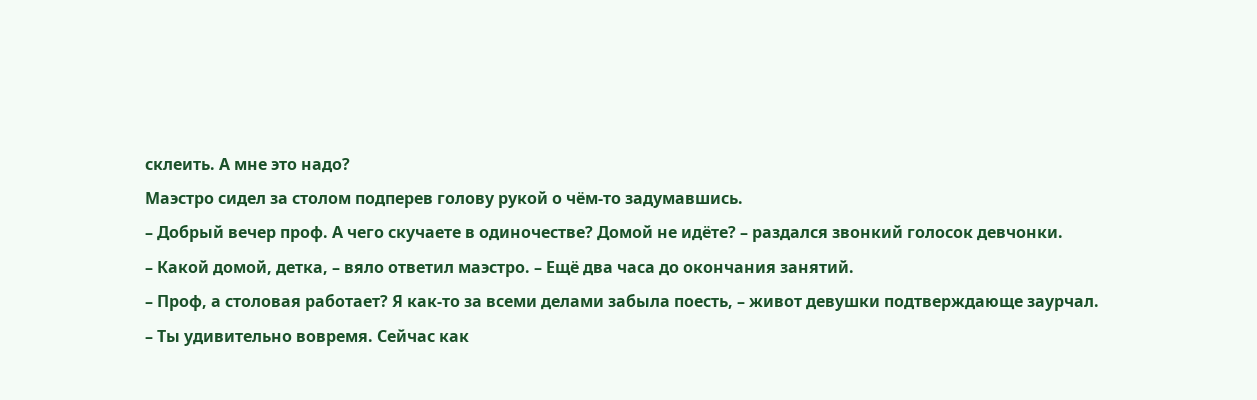склеить. А мне это надо?
Маэстро сидел за столом подперев голову рукой о чём-то задумавшись.
– Добрый вечер проф. А чего скучаете в одиночестве? Домой не идёте? – раздался звонкий голосок девчонки.
– Какой домой, детка, – вяло ответил маэстро. – Ещё два часа до окончания занятий.
– Проф, а столовая работает? Я как-то за всеми делами забыла поесть, – живот девушки подтверждающе заурчал.
– Ты удивительно вовремя. Сейчас как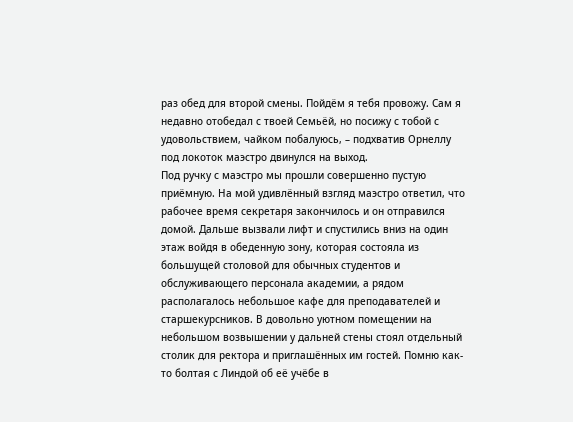раз обед для второй смены. Пойдём я тебя провожу. Сам я недавно отобедал с твоей Семьёй, но посижу с тобой с удовольствием, чайком побалуюсь, – подхватив Орнеллу под локоток маэстро двинулся на выход.
Под ручку с маэстро мы прошли совершенно пустую приёмную. На мой удивлённый взгляд маэстро ответил, что рабочее время секретаря закончилось и он отправился домой. Дальше вызвали лифт и спустились вниз на один этаж войдя в обеденную зону, которая состояла из большущей столовой для обычных студентов и обслуживающего персонала академии, а рядом располагалось небольшое кафе для преподавателей и старшекурсников. В довольно уютном помещении на небольшом возвышении у дальней стены стоял отдельный столик для ректора и приглашённых им гостей. Помню как-то болтая с Линдой об её учёбе в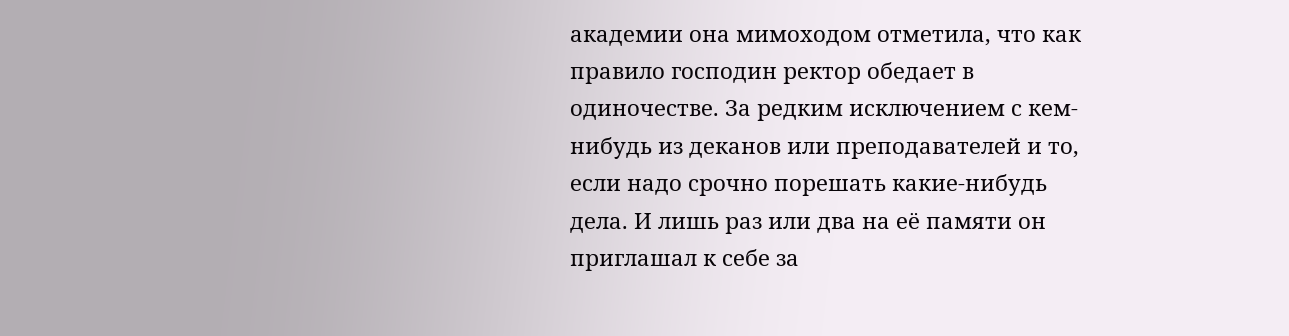академии она мимоходом отметила, что как правило господин ректор обедает в одиночестве. За редким исключением с кем-нибудь из деканов или преподавателей и то, если надо срочно порешать какие-нибудь дела. И лишь раз или два на её памяти он приглашал к себе за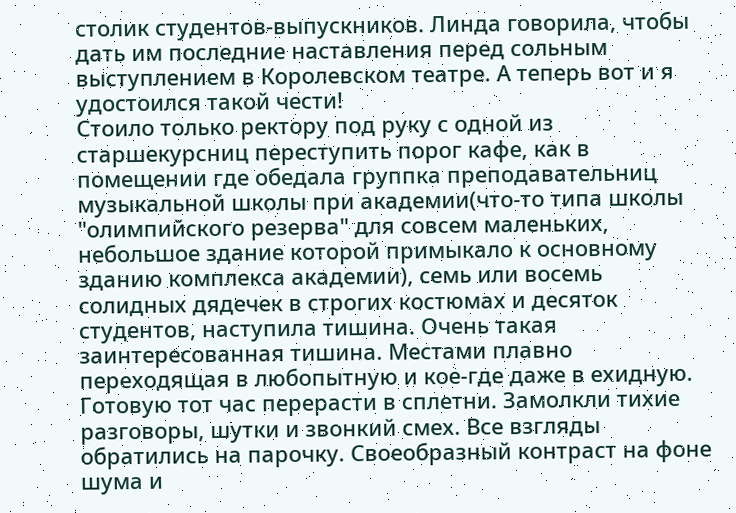столик студентов-выпускников. Линда говорила, чтобы дать им последние наставления перед сольным выступлением в Королевском театре. А теперь вот и я удостоился такой чести!
Стоило только ректору под руку с одной из старшекурсниц переступить порог кафе, как в помещении где обедала группка преподавательниц музыкальной школы при академии(что-то типа школы "олимпийского резерва" для совсем маленьких, небольшое здание которой примыкало к основному зданию комплекса академии), семь или восемь солидных дядечек в строгих костюмах и десяток студентов, наступила тишина. Очень такая заинтересованная тишина. Местами плавно переходящая в любопытную и кое-где даже в ехидную. Готовую тот час перерасти в сплетни. Замолкли тихие разговоры, шутки и звонкий смех. Все взгляды обратились на парочку. Своеобразный контраст на фоне шума и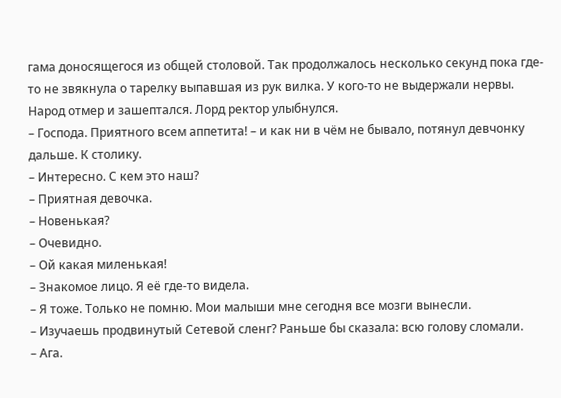гама доносящегося из общей столовой. Так продолжалось несколько секунд пока где-то не звякнула о тарелку выпавшая из рук вилка. У кого-то не выдержали нервы. Народ отмер и зашептался. Лорд ректор улыбнулся.
– Господа. Приятного всем аппетита! – и как ни в чём не бывало, потянул девчонку дальше. К столику.
– Интересно. С кем это наш?
– Приятная девочка.
– Новенькая?
– Очевидно.
– Ой какая миленькая!
– Знакомое лицо. Я её где-то видела.
– Я тоже. Только не помню. Мои малыши мне сегодня все мозги вынесли.
– Изучаешь продвинутый Сетевой сленг? Раньше бы сказала: всю голову сломали.
– Ага.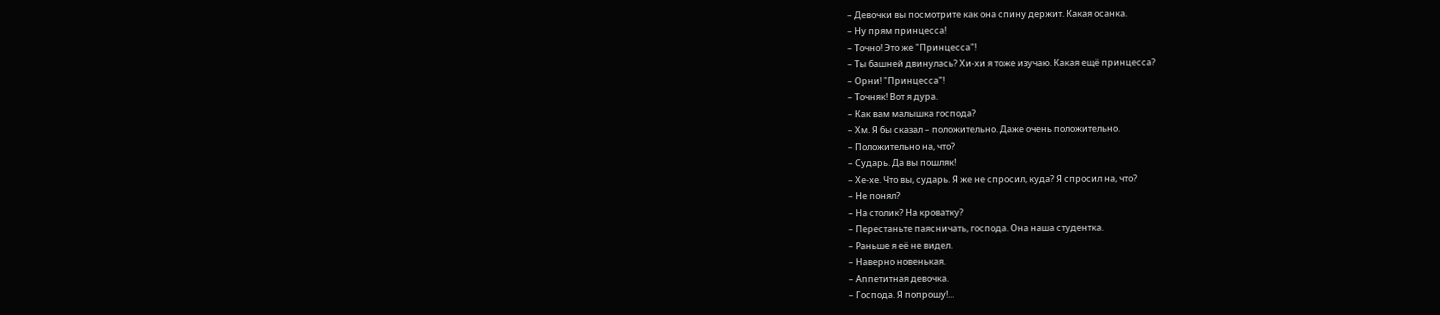– Девочки вы посмотрите как она спину держит. Какая осанка.
– Ну прям принцесса!
– Точно! Это же "Принцесса"!
– Ты башней двинулась? Хи-хи я тоже изучаю. Какая ещё принцесса?
– Орни! "Принцесса"!
– Точняк! Вот я дура.
– Как вам малышка господа?
– Хм. Я бы сказал – положительно. Даже очень положительно.
– Положительно на, что?
– Сударь. Да вы пошляк!
– Хе-хе. Что вы, сударь. Я же не спросил, куда? Я спросил на, что?
– Не понял?
– На столик? На кроватку?
– Перестаньте паясничать, господа. Она наша студентка.
– Раньше я её не видел.
– Наверно новенькая.
– Аппетитная девочка.
– Господа. Я попрошу!...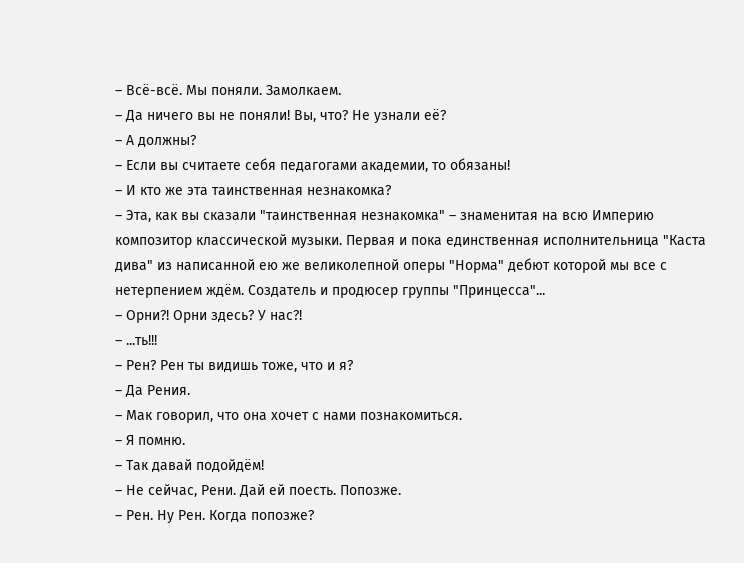– Всё-всё. Мы поняли. Замолкаем.
– Да ничего вы не поняли! Вы, что? Не узнали её?
– А должны?
– Если вы считаете себя педагогами академии, то обязаны!
– И кто же эта таинственная незнакомка?
– Эта, как вы сказали "таинственная незнакомка" – знаменитая на всю Империю композитор классической музыки. Первая и пока единственная исполнительница "Каста дива" из написанной ею же великолепной оперы "Норма" дебют которой мы все с нетерпением ждём. Создатель и продюсер группы "Принцесса"...
– Орни?! Орни здесь? У нас?!
– ...ть!!!
– Рен? Рен ты видишь тоже, что и я?
– Да Рения.
– Мак говорил, что она хочет с нами познакомиться.
– Я помню.
– Так давай подойдём!
– Не сейчас, Рени. Дай ей поесть. Попозже.
– Рен. Ну Рен. Когда попозже?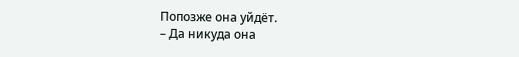Попозже она уйдёт.
– Да никуда она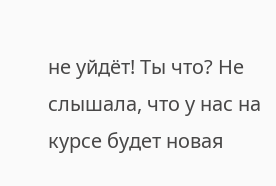не уйдёт! Ты что? Не слышала, что у нас на курсе будет новая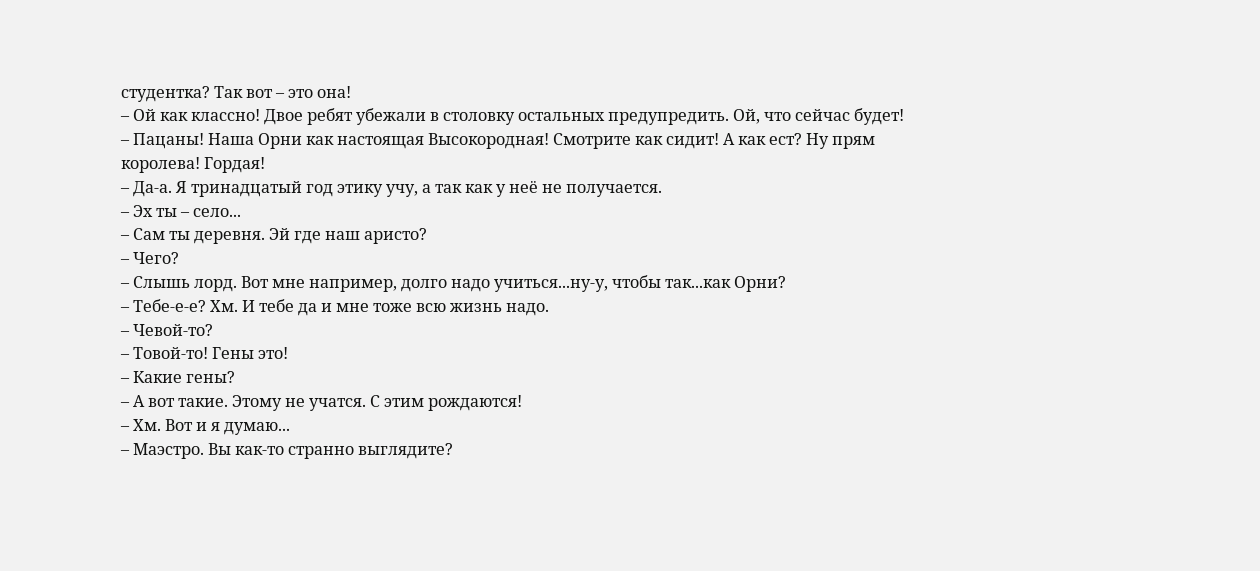студентка? Так вот – это она!
– Ой как классно! Двое ребят убежали в столовку остальных предупредить. Ой, что сейчас будет!
– Пацаны! Наша Орни как настоящая Высокородная! Смотрите как сидит! А как ест? Ну прям королева! Гордая!
– Да-а. Я тринадцатый год этику учу, а так как у неё не получается.
– Эх ты – село...
– Сам ты деревня. Эй где наш аристо?
– Чего?
– Слышь лорд. Вот мне например, долго надо учиться...ну-у, чтобы так...как Орни?
– Тебе-е-е? Хм. И тебе да и мне тоже всю жизнь надо.
– Чевой-то?
– Товой-то! Гены это!
– Какие гены?
– А вот такие. Этому не учатся. С этим рождаются!
– Хм. Вот и я думаю...
– Маэстро. Вы как-то странно выглядите?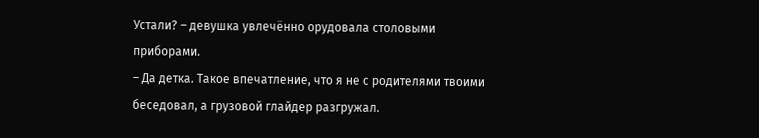Устали? – девушка увлечённо орудовала столовыми приборами.
– Да детка. Такое впечатление, что я не с родителями твоими беседовал, а грузовой глайдер разгружал.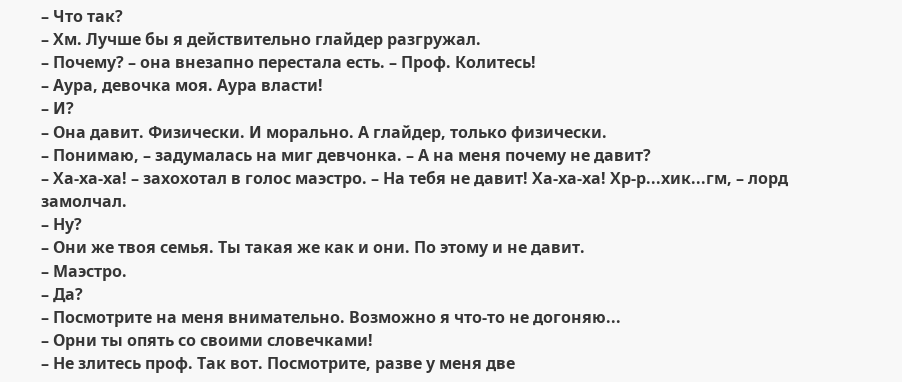– Что так?
– Хм. Лучше бы я действительно глайдер разгружал.
– Почему? – она внезапно перестала есть. – Проф. Колитесь!
– Аура, девочка моя. Аура власти!
– И?
– Она давит. Физически. И морально. А глайдер, только физически.
– Понимаю, – задумалась на миг девчонка. – А на меня почему не давит?
– Ха-ха-ха! – захохотал в голос маэстро. – На тебя не давит! Ха-ха-ха! Хр-р...хик...гм, – лорд замолчал.
– Ну?
– Они же твоя семья. Ты такая же как и они. По этому и не давит.
– Маэстро.
– Да?
– Посмотрите на меня внимательно. Возможно я что-то не догоняю...
– Орни ты опять со своими словечками!
– Не злитесь проф. Так вот. Посмотрите, разве у меня две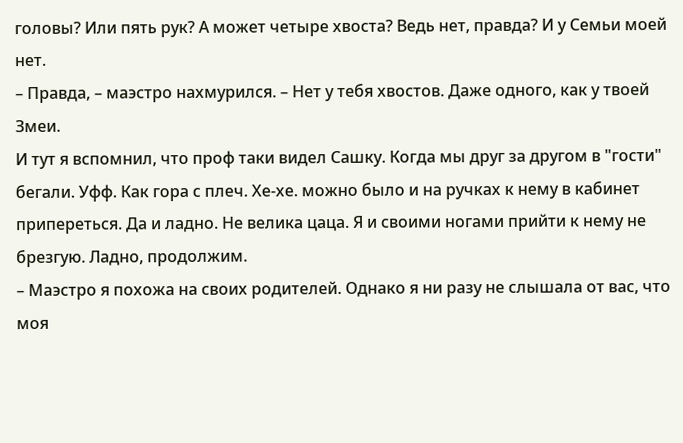головы? Или пять рук? А может четыре хвоста? Ведь нет, правда? И у Семьи моей нет.
– Правда, – маэстро нахмурился. – Нет у тебя хвостов. Даже одного, как у твоей Змеи.
И тут я вспомнил, что проф таки видел Сашку. Когда мы друг за другом в "гости" бегали. Уфф. Как гора с плеч. Хе-хе. можно было и на ручках к нему в кабинет припереться. Да и ладно. Не велика цаца. Я и своими ногами прийти к нему не брезгую. Ладно, продолжим.
– Маэстро я похожа на своих родителей. Однако я ни разу не слышала от вас, что моя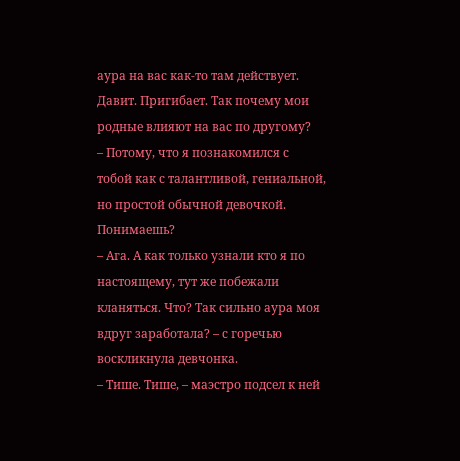аура на вас как-то там действует. Давит. Пригибает. Так почему мои родные влияют на вас по другому?
– Потому, что я познакомился с тобой как с талантливой, гениальной, но простой обычной девочкой. Понимаешь?
– Ага. А как только узнали кто я по настоящему, тут же побежали кланяться. Что? Так сильно аура моя вдруг заработала? – с горечью воскликнула девчонка.
– Тише. Тише, – маэстро подсел к ней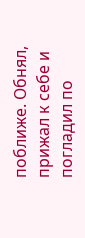поближе. Обнял, прижал к себе и погладил по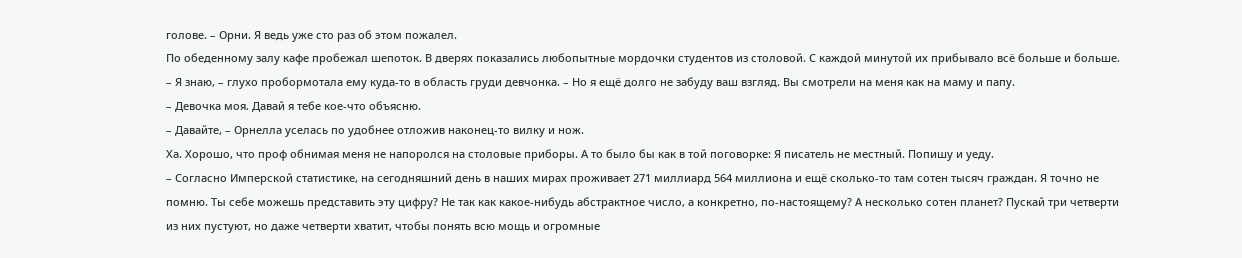голове. – Орни. Я ведь уже сто раз об этом пожалел.
По обеденному залу кафе пробежал шепоток. В дверях показались любопытные мордочки студентов из столовой. С каждой минутой их прибывало всё больше и больше.
– Я знаю, – глухо пробормотала ему куда-то в область груди девчонка. – Но я ещё долго не забуду ваш взгляд. Вы смотрели на меня как на маму и папу.
– Девочка моя. Давай я тебе кое-что объясню.
– Давайте, – Орнелла уселась по удобнее отложив наконец-то вилку и нож.
Ха. Хорошо, что проф обнимая меня не напоролся на столовые приборы. А то было бы как в той поговорке: Я писатель не местный. Попишу и уеду.
– Согласно Имперской статистике, на сегодняшний день в наших мирах проживает 271 миллиард 564 миллиона и ещё сколько-то там сотен тысяч граждан. Я точно не помню. Ты себе можешь представить эту цифру? Не так как какое-нибудь абстрактное число, а конкретно, по-настоящему? А несколько сотен планет? Пускай три четверти из них пустуют, но даже четверти хватит, чтобы понять всю мощь и огромные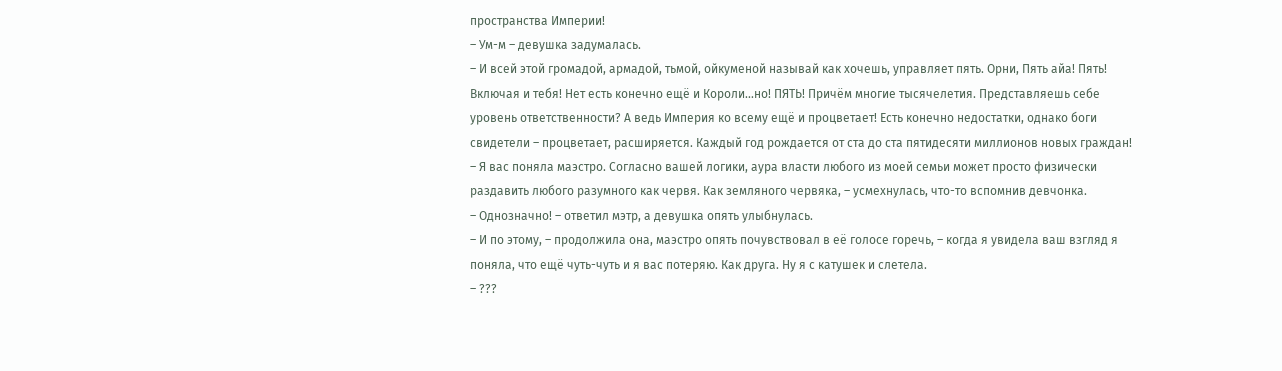пространства Империи!
– Ум-м – девушка задумалась.
– И всей этой громадой, армадой, тьмой, ойкуменой называй как хочешь, управляет пять. Орни, Пять айа! Пять! Включая и тебя! Нет есть конечно ещё и Короли...но! ПЯТЬ! Причём многие тысячелетия. Представляешь себе уровень ответственности? А ведь Империя ко всему ещё и процветает! Есть конечно недостатки, однако боги свидетели – процветает, расширяется. Каждый год рождается от ста до ста пятидесяти миллионов новых граждан!
– Я вас поняла маэстро. Согласно вашей логики, аура власти любого из моей семьи может просто физически раздавить любого разумного как червя. Как земляного червяка, – усмехнулась, что-то вспомнив девчонка.
– Однозначно! – ответил мэтр, а девушка опять улыбнулась.
– И по этому, – продолжила она, маэстро опять почувствовал в её голосе горечь, – когда я увидела ваш взгляд я поняла, что ещё чуть-чуть и я вас потеряю. Как друга. Ну я с катушек и слетела.
– ???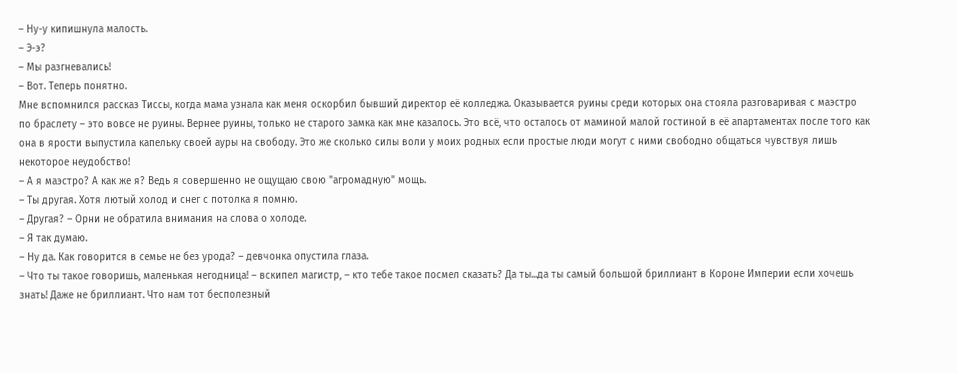– Ну-у кипишнула малость.
– Э-э?
– Мы разгневались!
– Вот. Теперь понятно.
Мне вспомнился рассказ Тиссы, когда мама узнала как меня оскорбил бывший директор её колледжа. Оказывается руины среди которых она стояла разговаривая с маэстро по браслету – это вовсе не руины. Вернее руины, только не старого замка как мне казалось. Это всё, что осталось от маминой малой гостиной в её апартаментах после того как она в ярости выпустила капельку своей ауры на свободу. Это же сколько силы воли у моих родных если простые люди могут с ними свободно общаться чувствуя лишь некоторое неудобство!
– А я маэстро? А как же я? Ведь я совершенно не ощущаю свою "агромадную" мощь.
– Ты другая. Хотя лютый холод и снег с потолка я помню.
– Другая? – Орни не обратила внимания на слова о холоде.
– Я так думаю.
– Ну да. Как говорится в семье не без урода? – девчонка опустила глаза.
– Что ты такое говоришь, маленькая негодница! – вскипел магистр, – кто тебе такое посмел сказать? Да ты...да ты самый большой бриллиант в Короне Империи если хочешь знать! Даже не бриллиант. Что нам тот бесполезный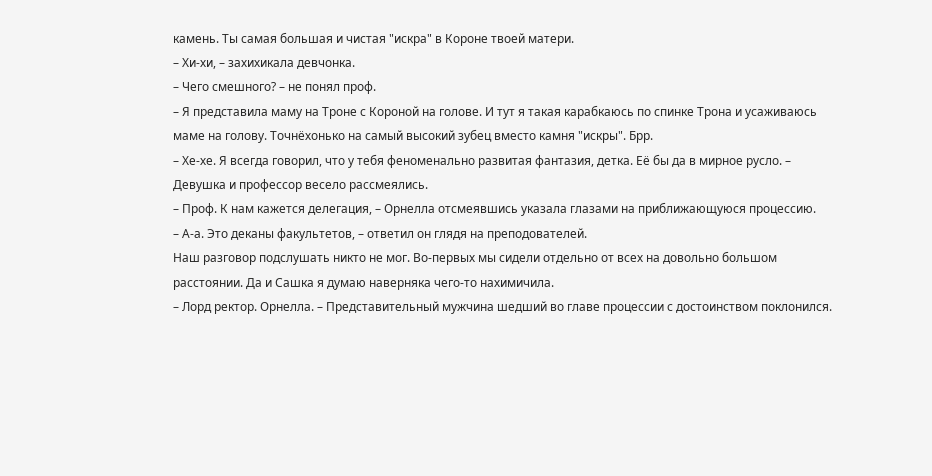камень. Ты самая большая и чистая "искра" в Короне твоей матери.
– Хи-хи, – захихикала девчонка.
– Чего смешного? – не понял проф.
– Я представила маму на Троне с Короной на голове. И тут я такая карабкаюсь по спинке Трона и усаживаюсь маме на голову. Точнёхонько на самый высокий зубец вместо камня "искры". Брр.
– Хе-хе. Я всегда говорил, что у тебя феноменально развитая фантазия, детка. Её бы да в мирное русло. – Девушка и профессор весело рассмеялись.
– Проф. К нам кажется делегация, – Орнелла отсмеявшись указала глазами на приближающуюся процессию.
– А-а. Это деканы факультетов, – ответил он глядя на преподователей.
Наш разговор подслушать никто не мог. Во-первых мы сидели отдельно от всех на довольно большом расстоянии. Да и Сашка я думаю наверняка чего-то нахимичила.
– Лорд ректор. Орнелла. – Представительный мужчина шедший во главе процессии с достоинством поклонился.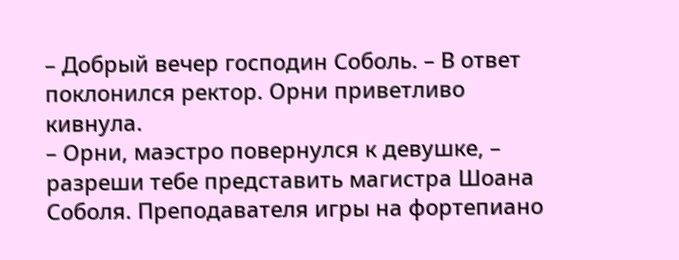– Добрый вечер господин Соболь. – В ответ поклонился ректор. Орни приветливо кивнула.
– Орни, маэстро повернулся к девушке, – разреши тебе представить магистра Шоана Соболя. Преподавателя игры на фортепиано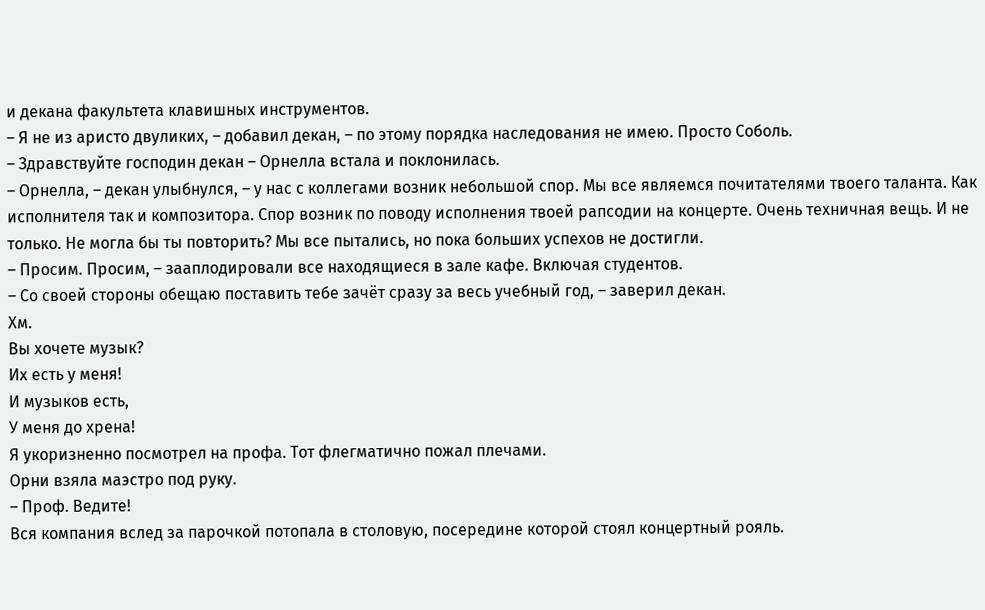и декана факультета клавишных инструментов.
– Я не из аристо двуликих, – добавил декан, – по этому порядка наследования не имею. Просто Соболь.
– Здравствуйте господин декан – Орнелла встала и поклонилась.
– Орнелла, – декан улыбнулся, – у нас с коллегами возник небольшой спор. Мы все являемся почитателями твоего таланта. Как исполнителя так и композитора. Спор возник по поводу исполнения твоей рапсодии на концерте. Очень техничная вещь. И не только. Не могла бы ты повторить? Мы все пытались, но пока больших успехов не достигли.
– Просим. Просим, – зааплодировали все находящиеся в зале кафе. Включая студентов.
– Со своей стороны обещаю поставить тебе зачёт сразу за весь учебный год, – заверил декан.
Хм.
Вы хочете музык?
Их есть у меня!
И музыков есть,
У меня до хрена!
Я укоризненно посмотрел на профа. Тот флегматично пожал плечами.
Орни взяла маэстро под руку.
– Проф. Ведите!
Вся компания вслед за парочкой потопала в столовую, посередине которой стоял концертный рояль.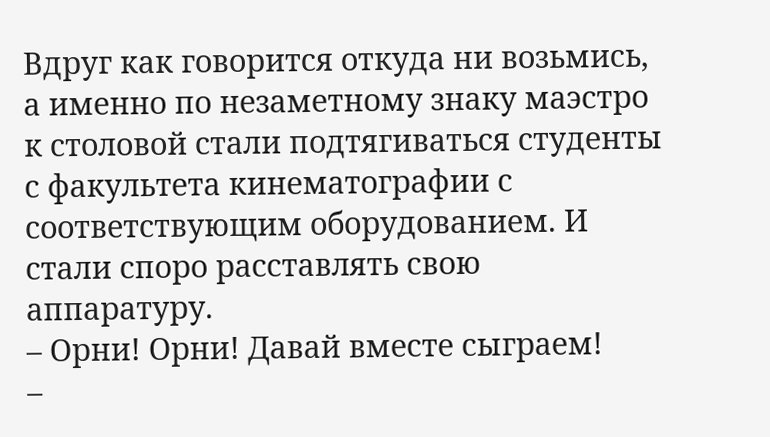Вдруг как говорится откуда ни возьмись, а именно по незаметному знаку маэстро к столовой стали подтягиваться студенты с факультета кинематографии с соответствующим оборудованием. И стали споро расставлять свою аппаратуру.
– Орни! Орни! Давай вместе сыграем!
–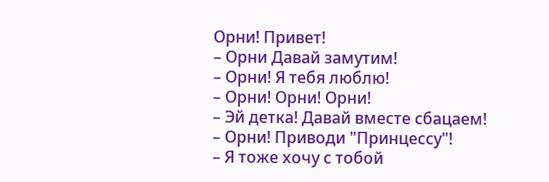Орни! Привет!
– Орни Давай замутим!
– Орни! Я тебя люблю!
– Орни! Орни! Орни!
– Эй детка! Давай вместе сбацаем!
– Орни! Приводи "Принцессу"!
– Я тоже хочу с тобой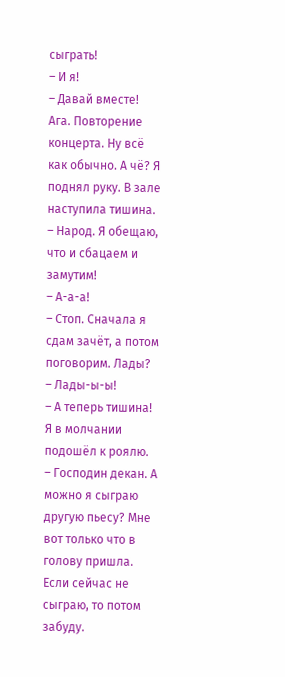сыграть!
– И я!
– Давай вместе!
Ага. Повторение концерта. Ну всё как обычно. А чё? Я поднял руку. В зале наступила тишина.
– Народ. Я обещаю, что и сбацаем и замутим!
– А-а-а!
– Стоп. Сначала я сдам зачёт, а потом поговорим. Лады?
– Лады-ы-ы!
– А теперь тишина!
Я в молчании подошёл к роялю.
– Господин декан. А можно я сыграю другую пьесу? Мне вот только что в голову пришла. Если сейчас не сыграю, то потом забуду.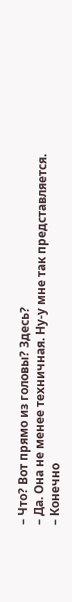– Что? Вот прямо из головы? Здесь?
– Да. Она не менее техничная. Ну-у мне так представляется.
– Конечно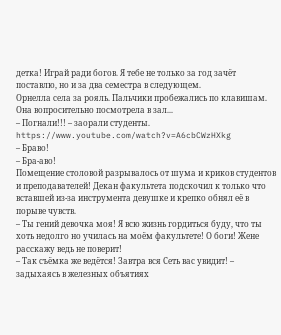детка! Играй ради богов. Я тебе не только за год зачёт поставлю, но и за два семестра в следующем.
Орнелла села за рояль. Пальчики пробежались по клавишам. Она вопросительно посмотрела в зал...
– Погнали!!! – заорали студенты.
https://www.youtube.com/watch?v=A6cbCWzHXkg
– Браво!
– Бра-аво!
Помещение столовой разрывалось от шума и криков студентов и преподавателей! Декан факультета подскочил к только что вставшей из-за инструмента девушке и крепко обнял её в порыве чувств.
– Ты гений девочка моя! Я всю жизнь гордиться буду, что ты хоть недолго но училась на моём факультете! О боги! Жене расскажу ведь не поверит!
– Так съёмка же ведётся! Завтра вся Сеть вас увидит! – задыхаясь в железных объятиях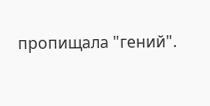пропищала "гений".